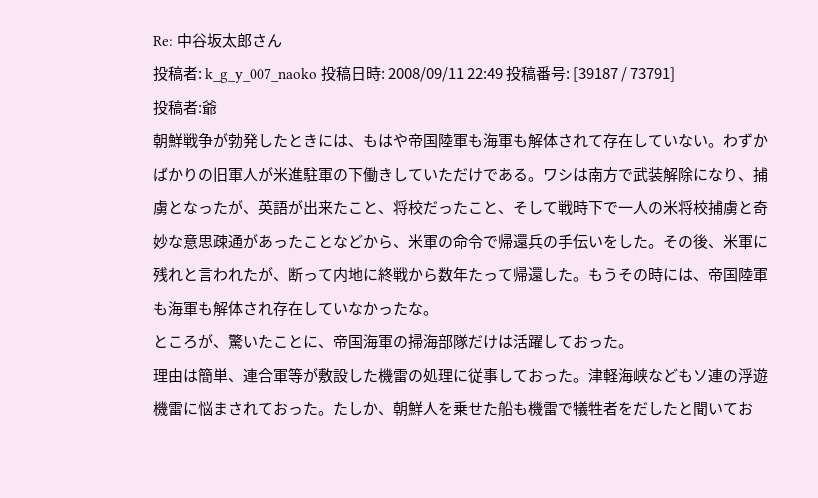Re: 中谷坂太郎さん
投稿者: k_g_y_007_naoko 投稿日時: 2008/09/11 22:49 投稿番号: [39187 / 73791]
投稿者:爺
朝鮮戦争が勃発したときには、もはや帝国陸軍も海軍も解体されて存在していない。わずかばかりの旧軍人が米進駐軍の下働きしていただけである。ワシは南方で武装解除になり、捕虜となったが、英語が出来たこと、将校だったこと、そして戦時下で一人の米将校捕虜と奇妙な意思疎通があったことなどから、米軍の命令で帰還兵の手伝いをした。その後、米軍に残れと言われたが、断って内地に終戦から数年たって帰還した。もうその時には、帝国陸軍も海軍も解体され存在していなかったな。
ところが、驚いたことに、帝国海軍の掃海部隊だけは活躍しておった。
理由は簡単、連合軍等が敷設した機雷の処理に従事しておった。津軽海峡などもソ連の浮遊機雷に悩まされておった。たしか、朝鮮人を乗せた船も機雷で犠牲者をだしたと聞いてお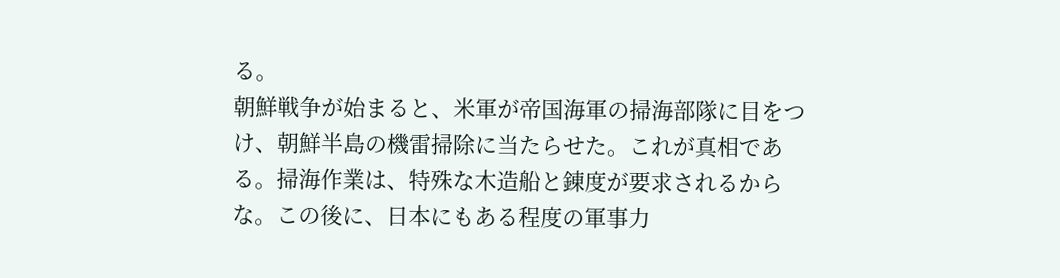る。
朝鮮戦争が始まると、米軍が帝国海軍の掃海部隊に目をつけ、朝鮮半島の機雷掃除に当たらせた。これが真相である。掃海作業は、特殊な木造船と錬度が要求されるからな。この後に、日本にもある程度の軍事力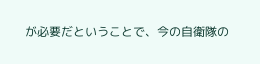が必要だということで、今の自衛隊の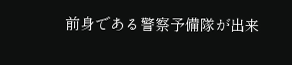前身である警察予備隊が出来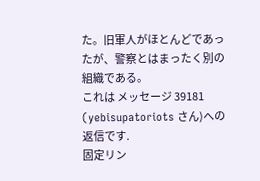た。旧軍人がほとんどであったが、警察とはまったく別の組織である。
これは メッセージ 39181 (yebisupatoriots さん)への返信です.
固定リン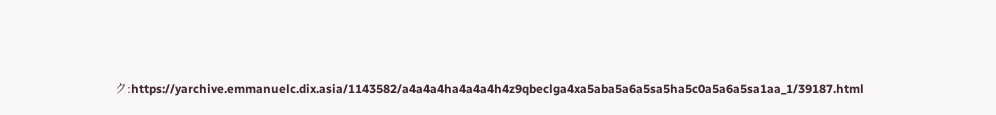ク:https://yarchive.emmanuelc.dix.asia/1143582/a4a4a4ha4a4a4h4z9qbeclga4xa5aba5a6a5sa5ha5c0a5a6a5sa1aa_1/39187.html